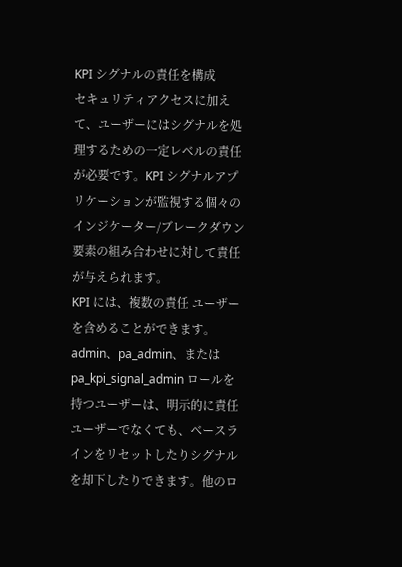KPI シグナルの責任を構成
セキュリティアクセスに加えて、ユーザーにはシグナルを処理するための一定レベルの責任が必要です。KPI シグナルアプリケーションが監視する個々のインジケーター/ブレークダウン要素の組み合わせに対して責任が与えられます。
KPI には、複数の責任 ユーザーを含めることができます。
admin、pa_admin、または pa_kpi_signal_admin ロールを持つユーザーは、明示的に責任ユーザーでなくても、ベースラインをリセットしたりシグナルを却下したりできます。他のロ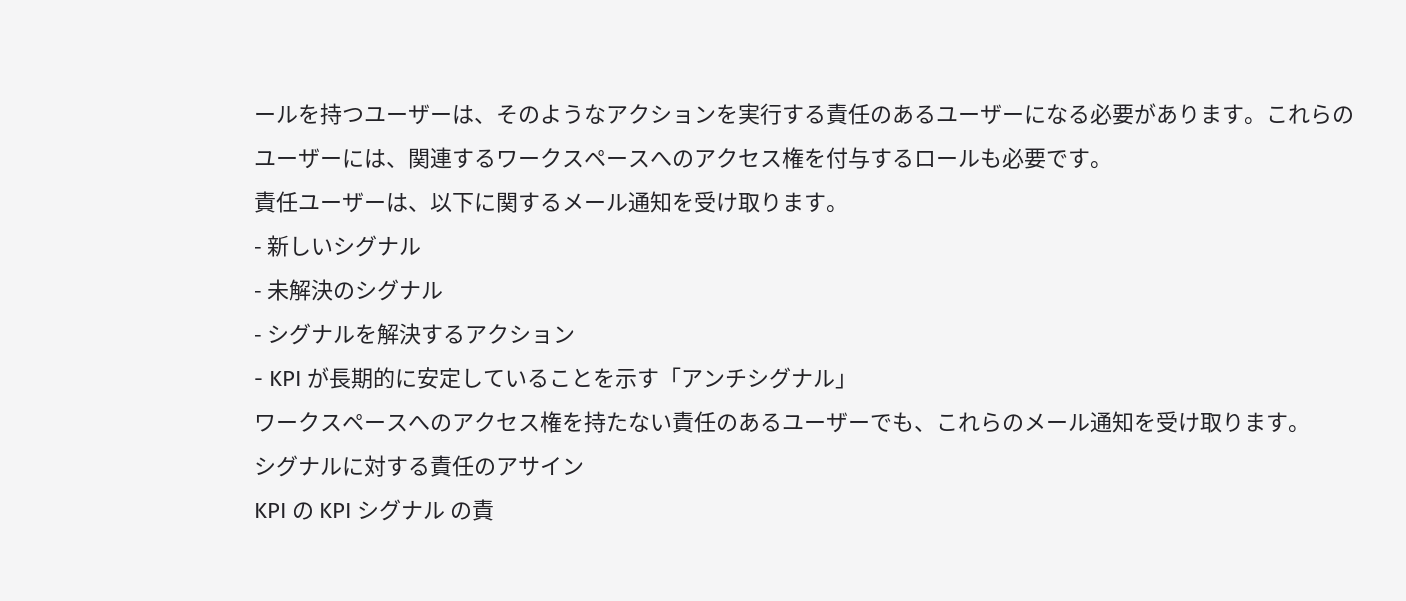ールを持つユーザーは、そのようなアクションを実行する責任のあるユーザーになる必要があります。これらのユーザーには、関連するワークスペースへのアクセス権を付与するロールも必要です。
責任ユーザーは、以下に関するメール通知を受け取ります。
- 新しいシグナル
- 未解決のシグナル
- シグナルを解決するアクション
- KPI が長期的に安定していることを示す「アンチシグナル」
ワークスペースへのアクセス権を持たない責任のあるユーザーでも、これらのメール通知を受け取ります。
シグナルに対する責任のアサイン
KPI の KPI シグナル の責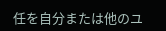任を自分または他のユ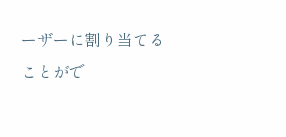ーザーに割り当てることがで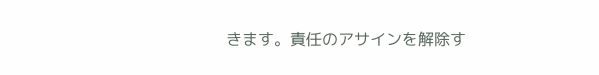きます。責任のアサインを解除す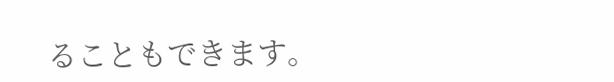ることもできます。